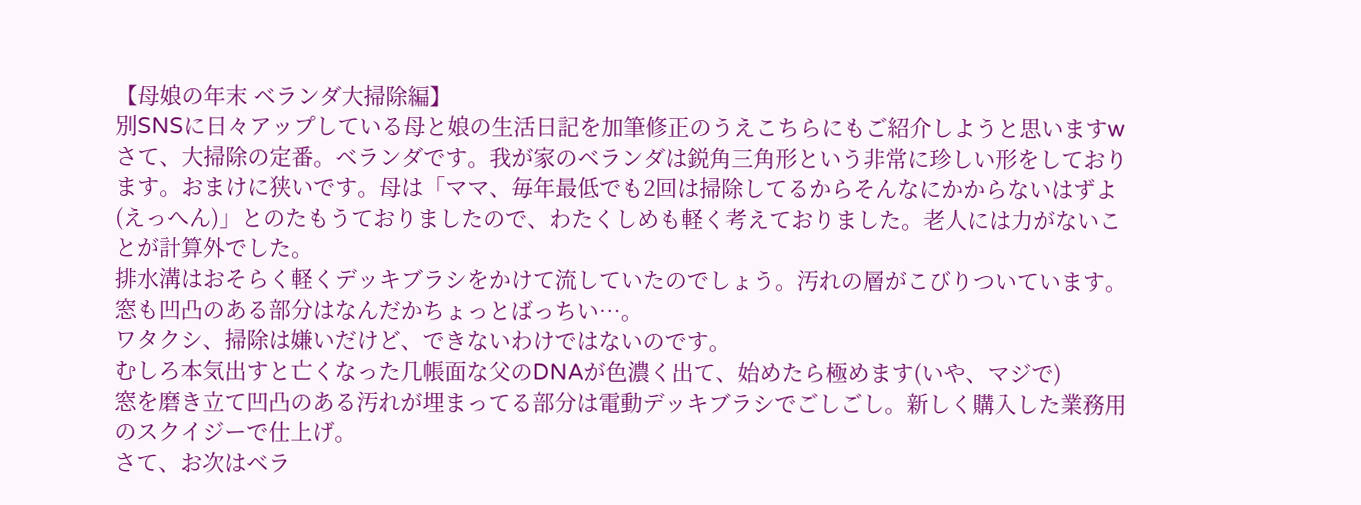【母娘の年末 ベランダ大掃除編】
別SNSに日々アップしている母と娘の生活日記を加筆修正のうえこちらにもご紹介しようと思いますw
さて、大掃除の定番。ベランダです。我が家のベランダは鋭角三角形という非常に珍しい形をしております。おまけに狭いです。母は「ママ、毎年最低でも2回は掃除してるからそんなにかからないはずよ(えっへん)」とのたもうておりましたので、わたくしめも軽く考えておりました。老人には力がないことが計算外でした。
排水溝はおそらく軽くデッキブラシをかけて流していたのでしょう。汚れの層がこびりついています。窓も凹凸のある部分はなんだかちょっとばっちい…。
ワタクシ、掃除は嫌いだけど、できないわけではないのです。
むしろ本気出すと亡くなった几帳面な父のDNAが色濃く出て、始めたら極めます(いや、マジで)
窓を磨き立て凹凸のある汚れが埋まってる部分は電動デッキブラシでごしごし。新しく購入した業務用のスクイジーで仕上げ。
さて、お次はベラ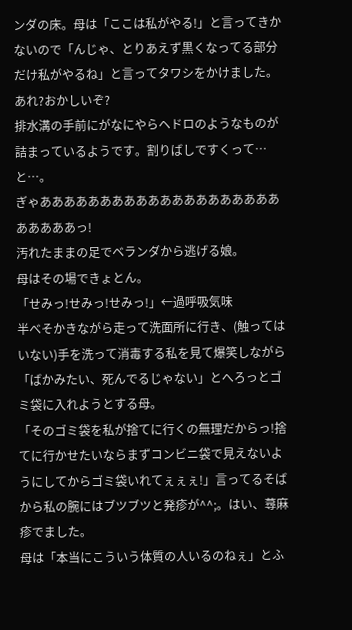ンダの床。母は「ここは私がやる!」と言ってきかないので「んじゃ、とりあえず黒くなってる部分だけ私がやるね」と言ってタワシをかけました。
あれ?おかしいぞ?
排水溝の手前にがなにやらヘドロのようなものが詰まっているようです。割りばしですくって…と…。
ぎゃあああああああああああああああああああああああああっ!
汚れたままの足でベランダから逃げる娘。
母はその場できょとん。
「せみっ!せみっ!せみっ!」←過呼吸気味
半べそかきながら走って洗面所に行き、(触ってはいない)手を洗って消毒する私を見て爆笑しながら「ばかみたい、死んでるじゃない」とへろっとゴミ袋に入れようとする母。
「そのゴミ袋を私が捨てに行くの無理だからっ!捨てに行かせたいならまずコンビニ袋で見えないようにしてからゴミ袋いれてぇぇぇ!」言ってるそばから私の腕にはブツブツと発疹が^^;。はい、蕁麻疹でました。
母は「本当にこういう体質の人いるのねぇ」とふ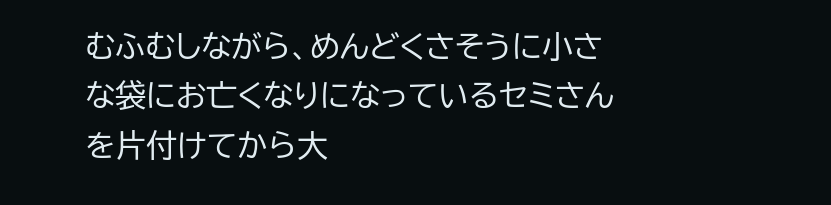むふむしながら、めんどくさそうに小さな袋にお亡くなりになっているセミさんを片付けてから大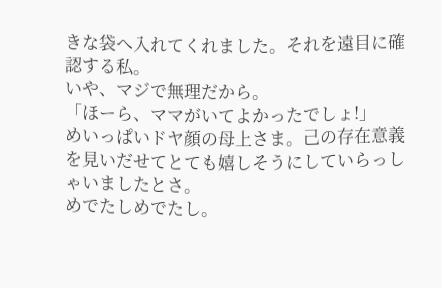きな袋へ入れてくれました。それを遠目に確認する私。
いや、マジで無理だから。
「ほーら、ママがいてよかったでしょ!」
めいっぱいドヤ顔の母上さま。己の存在意義を見いだせてとても嬉しそうにしていらっしゃいましたとさ。
めでたしめでたし。